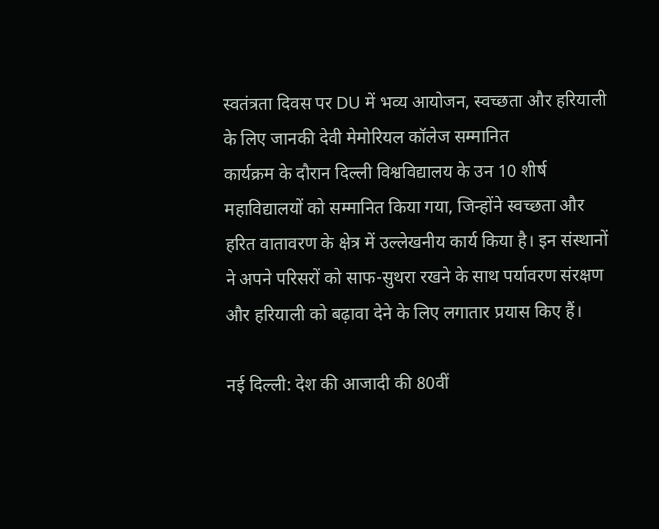स्वतंत्रता दिवस पर DU में भव्य आयोजन, स्वच्छता और हरियाली के लिए जानकी देवी मेमोरियल कॉलेज सम्मानित
कार्यक्रम के दौरान दिल्ली विश्वविद्यालय के उन 10 शीर्ष महाविद्यालयों को सम्मानित किया गया, जिन्होंने स्वच्छता और हरित वातावरण के क्षेत्र में उल्लेखनीय कार्य किया है। इन संस्थानों ने अपने परिसरों को साफ-सुथरा रखने के साथ पर्यावरण संरक्षण और हरियाली को बढ़ावा देने के लिए लगातार प्रयास किए हैं।

नई दिल्ली: देश की आजादी की 80वीं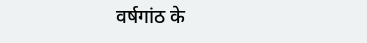वर्षगांठ के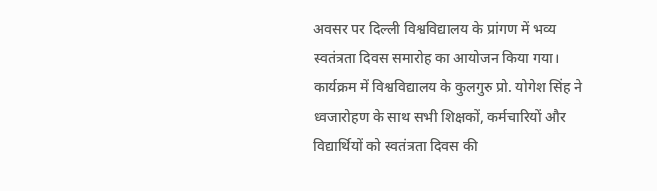अवसर पर दिल्ली विश्वविद्यालय के प्रांगण में भव्य स्वतंत्रता दिवस समारोह का आयोजन किया गया। कार्यक्रम में विश्वविद्यालय के कुलगुरु प्रो. योगेश सिंह ने ध्वजारोहण के साथ सभी शिक्षकों, कर्मचारियों और विद्यार्थियों को स्वतंत्रता दिवस की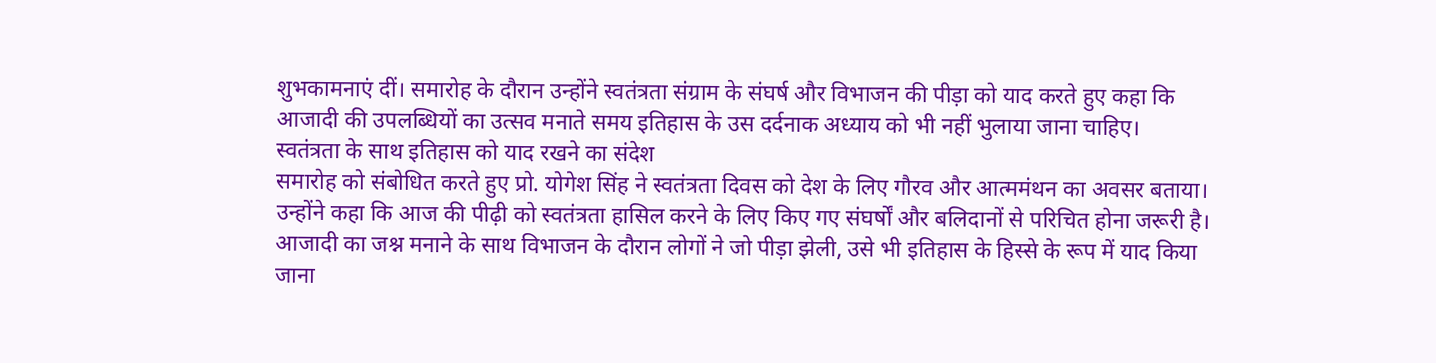शुभकामनाएं दीं। समारोह के दौरान उन्होंने स्वतंत्रता संग्राम के संघर्ष और विभाजन की पीड़ा को याद करते हुए कहा कि आजादी की उपलब्धियों का उत्सव मनाते समय इतिहास के उस दर्दनाक अध्याय को भी नहीं भुलाया जाना चाहिए।
स्वतंत्रता के साथ इतिहास को याद रखने का संदेश
समारोह को संबोधित करते हुए प्रो. योगेश सिंह ने स्वतंत्रता दिवस को देश के लिए गौरव और आत्ममंथन का अवसर बताया। उन्होंने कहा कि आज की पीढ़ी को स्वतंत्रता हासिल करने के लिए किए गए संघर्षों और बलिदानों से परिचित होना जरूरी है। आजादी का जश्न मनाने के साथ विभाजन के दौरान लोगों ने जो पीड़ा झेली, उसे भी इतिहास के हिस्से के रूप में याद किया जाना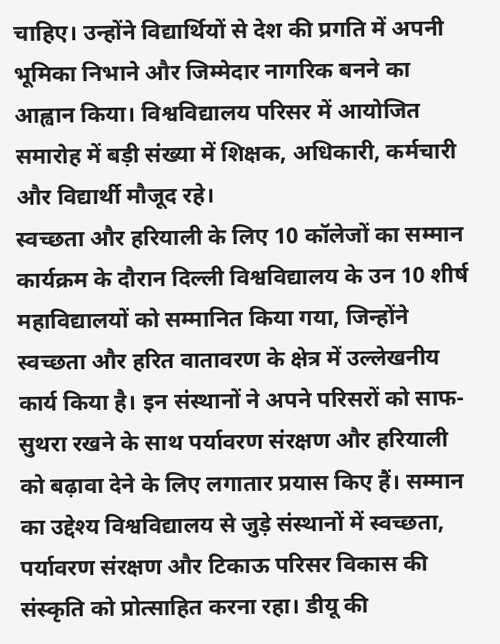चाहिए। उन्होंने विद्यार्थियों से देश की प्रगति में अपनी भूमिका निभाने और जिम्मेदार नागरिक बनने का आह्वान किया। विश्वविद्यालय परिसर में आयोजित समारोह में बड़ी संख्या में शिक्षक, अधिकारी, कर्मचारी और विद्यार्थी मौजूद रहे।
स्वच्छता और हरियाली के लिए 10 कॉलेजों का सम्मान
कार्यक्रम के दौरान दिल्ली विश्वविद्यालय के उन 10 शीर्ष महाविद्यालयों को सम्मानित किया गया, जिन्होंने स्वच्छता और हरित वातावरण के क्षेत्र में उल्लेखनीय कार्य किया है। इन संस्थानों ने अपने परिसरों को साफ-सुथरा रखने के साथ पर्यावरण संरक्षण और हरियाली को बढ़ावा देने के लिए लगातार प्रयास किए हैं। सम्मान का उद्देश्य विश्वविद्यालय से जुड़े संस्थानों में स्वच्छता, पर्यावरण संरक्षण और टिकाऊ परिसर विकास की संस्कृति को प्रोत्साहित करना रहा। डीयू की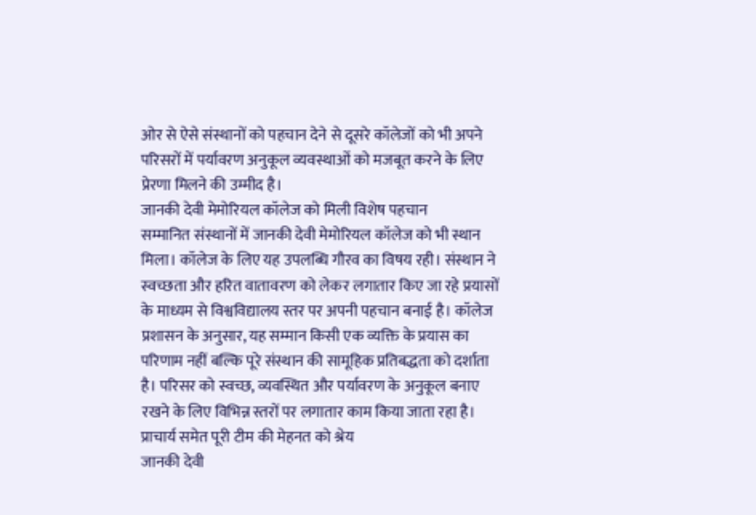ओर से ऐसे संस्थानों को पहचान देने से दूसरे कॉलेजों को भी अपने परिसरों में पर्यावरण अनुकूल व्यवस्थाओं को मजबूत करने के लिए प्रेरणा मिलने की उम्मीद है।
जानकी देवी मेमोरियल कॉलेज को मिली विशेष पहचान
सम्मानित संस्थानों में जानकी देवी मेमोरियल कॉलेज को भी स्थान मिला। कॉलेज के लिए यह उपलब्धि गौरव का विषय रही। संस्थान ने स्वच्छता और हरित वातावरण को लेकर लगातार किए जा रहे प्रयासों के माध्यम से विश्वविद्यालय स्तर पर अपनी पहचान बनाई है। कॉलेज प्रशासन के अनुसार, यह सम्मान किसी एक व्यक्ति के प्रयास का परिणाम नहीं बल्कि पूरे संस्थान की सामूहिक प्रतिबद्धता को दर्शाता है। परिसर को स्वच्छ, व्यवस्थित और पर्यावरण के अनुकूल बनाए रखने के लिए विभिन्न स्तरों पर लगातार काम किया जाता रहा है।
प्राचार्य समेत पूरी टीम की मेहनत को श्रेय
जानकी देवी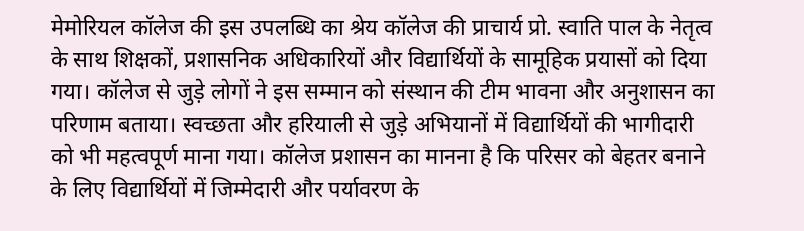मेमोरियल कॉलेज की इस उपलब्धि का श्रेय कॉलेज की प्राचार्य प्रो. स्वाति पाल के नेतृत्व के साथ शिक्षकों, प्रशासनिक अधिकारियों और विद्यार्थियों के सामूहिक प्रयासों को दिया गया। कॉलेज से जुड़े लोगों ने इस सम्मान को संस्थान की टीम भावना और अनुशासन का परिणाम बताया। स्वच्छता और हरियाली से जुड़े अभियानों में विद्यार्थियों की भागीदारी को भी महत्वपूर्ण माना गया। कॉलेज प्रशासन का मानना है कि परिसर को बेहतर बनाने के लिए विद्यार्थियों में जिम्मेदारी और पर्यावरण के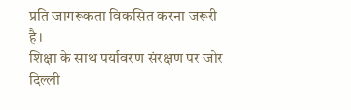प्रति जागरूकता विकसित करना जरूरी है।
शिक्षा के साथ पर्यावरण संरक्षण पर जोर
दिल्ली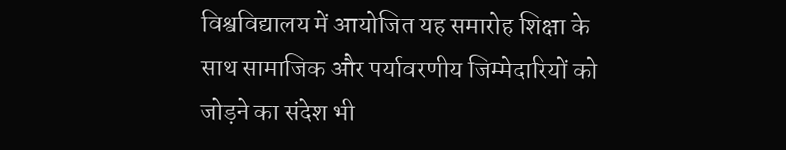विश्वविद्यालय में आयोजित यह समारोह शिक्षा के साथ सामाजिक और पर्यावरणीय जिम्मेदारियों को जोड़ने का संदेश भी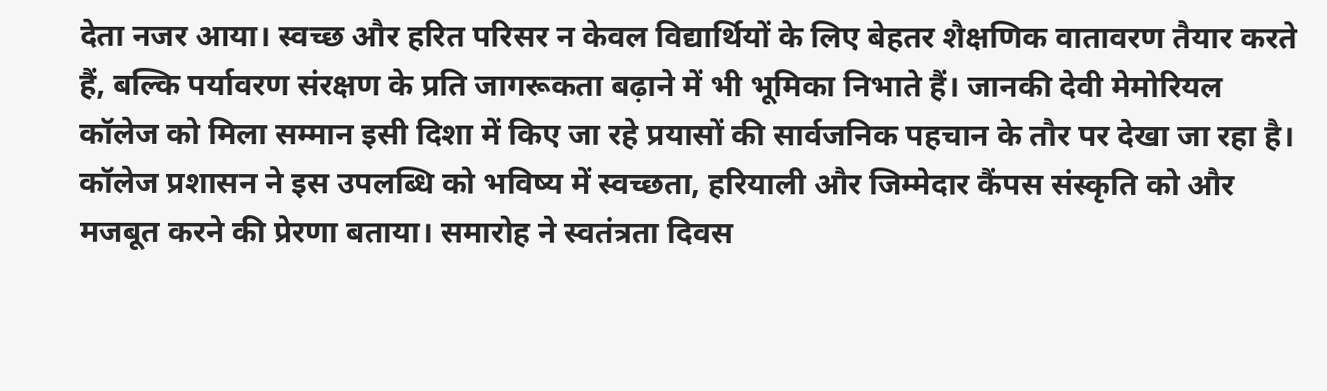देता नजर आया। स्वच्छ और हरित परिसर न केवल विद्यार्थियों के लिए बेहतर शैक्षणिक वातावरण तैयार करते हैं, बल्कि पर्यावरण संरक्षण के प्रति जागरूकता बढ़ाने में भी भूमिका निभाते हैं। जानकी देवी मेमोरियल कॉलेज को मिला सम्मान इसी दिशा में किए जा रहे प्रयासों की सार्वजनिक पहचान के तौर पर देखा जा रहा है। कॉलेज प्रशासन ने इस उपलब्धि को भविष्य में स्वच्छता, हरियाली और जिम्मेदार कैंपस संस्कृति को और मजबूत करने की प्रेरणा बताया। समारोह ने स्वतंत्रता दिवस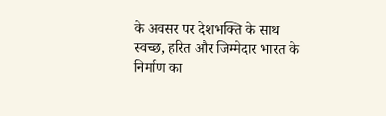के अवसर पर देशभक्ति के साथ स्वच्छ, हरित और जिम्मेदार भारत के निर्माण का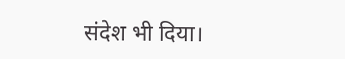संदेश भी दिया।